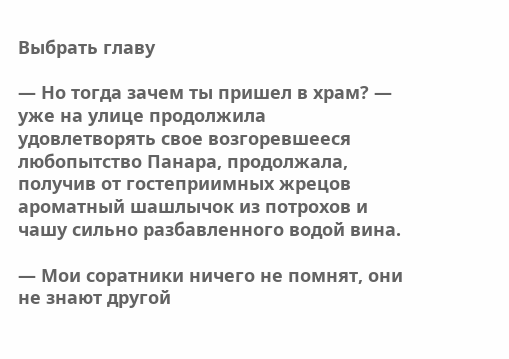Выбрать главу

— Но тогда зачем ты пришел в храм? — уже на улице продолжила удовлетворять свое возгоревшееся любопытство Панара, продолжала, получив от гостеприимных жрецов ароматный шашлычок из потрохов и чашу сильно разбавленного водой вина.

— Мои соратники ничего не помнят, они не знают другой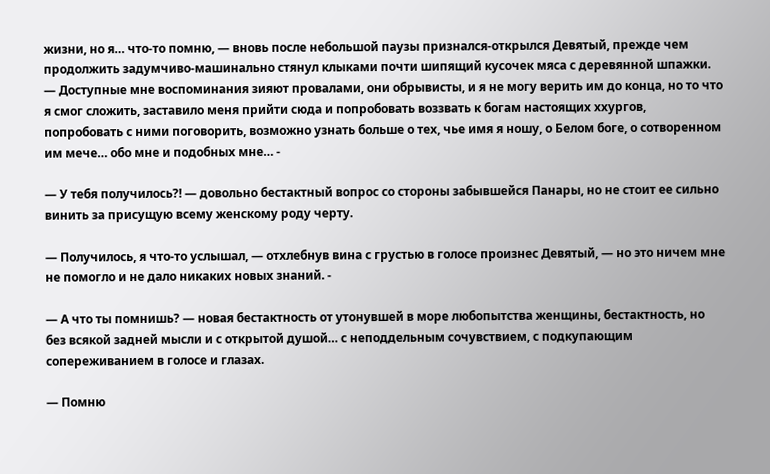жизни, но я… что-то помню, — вновь после небольшой паузы признался-открылся Девятый, прежде чем продолжить задумчиво-машинально стянул клыками почти шипящий кусочек мяса с деревянной шпажки. — Доступные мне воспоминания зияют провалами, они обрывисты, и я не могу верить им до конца, но то что я смог сложить, заставило меня прийти сюда и попробовать воззвать к богам настоящих ххургов, попробовать с ними поговорить, возможно узнать больше о тех, чье имя я ношу, о Белом боге, о сотворенном им мече… обо мне и подобных мне… -

— У тебя получилось?! — довольно бестактный вопрос со стороны забывшейся Панары, но не стоит ее сильно винить за присущую всему женскому роду черту.

— Получилось, я что-то услышал, — отхлебнув вина с грустью в голосе произнес Девятый, — но это ничем мне не помогло и не дало никаких новых знаний. -

— А что ты помнишь? — новая бестактность от утонувшей в море любопытства женщины, бестактность, но без всякой задней мысли и с открытой душой… с неподдельным сочувствием, с подкупающим сопереживанием в голосе и глазах.

— Помню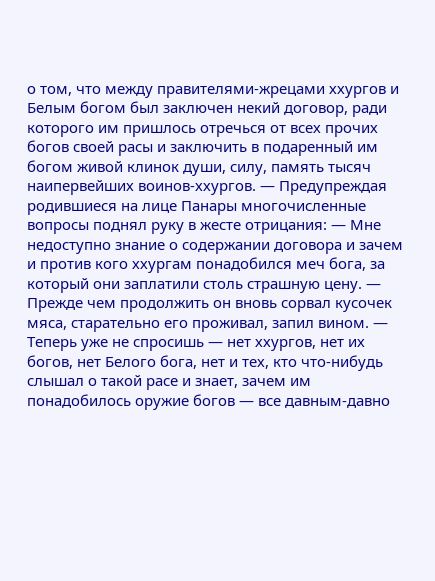о том, что между правителями-жрецами ххургов и Белым богом был заключен некий договор, ради которого им пришлось отречься от всех прочих богов своей расы и заключить в подаренный им богом живой клинок души, силу, память тысяч наипервейших воинов-ххургов. — Предупреждая родившиеся на лице Панары многочисленные вопросы поднял руку в жесте отрицания: — Мне недоступно знание о содержании договора и зачем и против кого ххургам понадобился меч бога, за который они заплатили столь страшную цену. — Прежде чем продолжить он вновь сорвал кусочек мяса, старательно его проживал, запил вином. — Теперь уже не спросишь — нет ххургов, нет их богов, нет Белого бога, нет и тех, кто что-нибудь слышал о такой расе и знает, зачем им понадобилось оружие богов — все давным-давно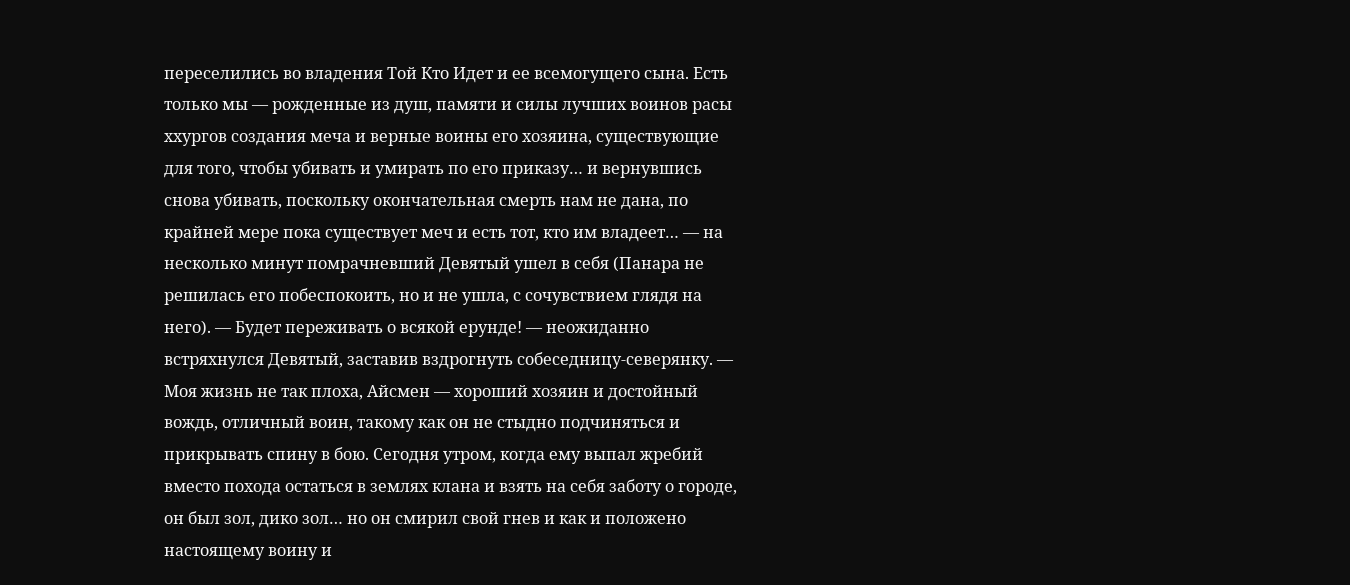переселились во владения Той Кто Идет и ее всемогущего сына. Есть только мы — рожденные из душ, памяти и силы лучших воинов расы ххургов создания меча и верные воины его хозяина, существующие для того, чтобы убивать и умирать по его приказу… и вернувшись снова убивать, поскольку окончательная смерть нам не дана, по крайней мере пока существует меч и есть тот, кто им владеет… — на несколько минут помрачневший Девятый ушел в себя (Панара не решилась его побеспокоить, но и не ушла, с сочувствием глядя на него). — Будет переживать о всякой ерунде! — неожиданно встряхнулся Девятый, заставив вздрогнуть собеседницу-северянку. — Моя жизнь не так плоха, Айсмен — хороший хозяин и достойный вождь, отличный воин, такому как он не стыдно подчиняться и прикрывать спину в бою. Сегодня утром, когда ему выпал жребий вместо похода остаться в землях клана и взять на себя заботу о городе, он был зол, дико зол… но он смирил свой гнев и как и положено настоящему воину и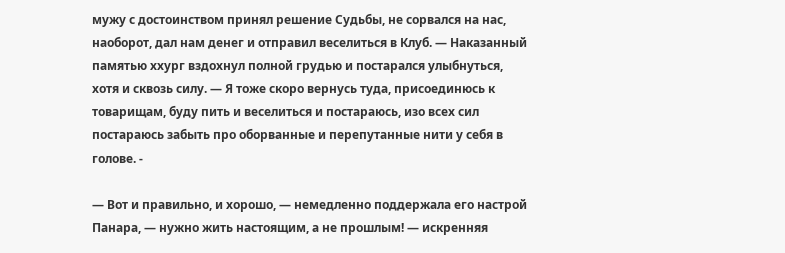мужу с достоинством принял решение Судьбы, не сорвался на нас, наоборот, дал нам денег и отправил веселиться в Клуб. — Наказанный памятью ххург вздохнул полной грудью и постарался улыбнуться, хотя и сквозь силу. — Я тоже скоро вернусь туда, присоединюсь к товарищам, буду пить и веселиться и постараюсь, изо всех сил постараюсь забыть про оборванные и перепутанные нити у себя в голове. -

— Вот и правильно, и хорошо, — немедленно поддержала его настрой Панара, — нужно жить настоящим, а не прошлым! — искренняя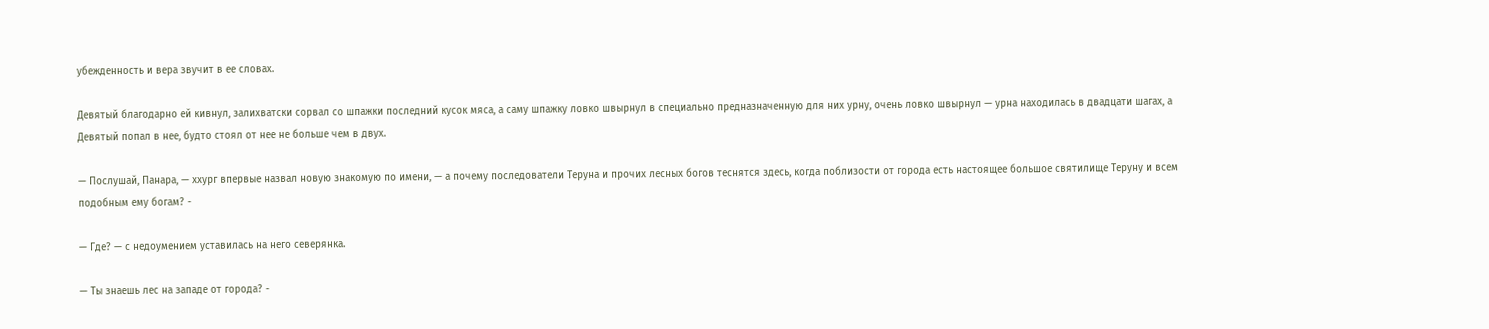убежденность и вера звучит в ее словах.

Девятый благодарно ей кивнул, залихватски сорвал со шпажки последний кусок мяса, а саму шпажку ловко швырнул в специально предназначенную для них урну, очень ловко швырнул — урна находилась в двадцати шагах, а Девятый попал в нее, будто стоял от нее не больше чем в двух.

— Послушай, Панара, — ххург впервые назвал новую знакомую по имени, — а почему последователи Теруна и прочих лесных богов теснятся здесь, когда поблизости от города есть настоящее большое святилище Теруну и всем подобным ему богам? -

— Где? — с недоумением уставилась на него северянка.

— Ты знаешь лес на западе от города? -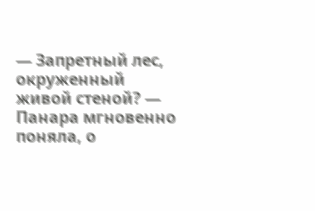— Запретный лес, окруженный живой стеной? — Панара мгновенно поняла, о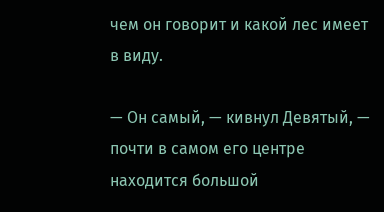чем он говорит и какой лес имеет в виду.

— Он самый, — кивнул Девятый, — почти в самом его центре находится большой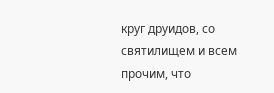круг друидов, со святилищем и всем прочим, что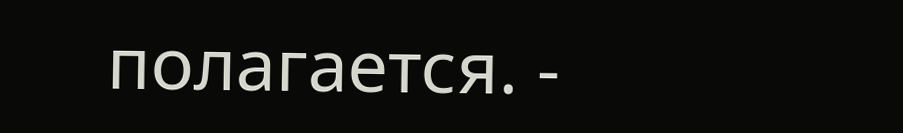полагается. -